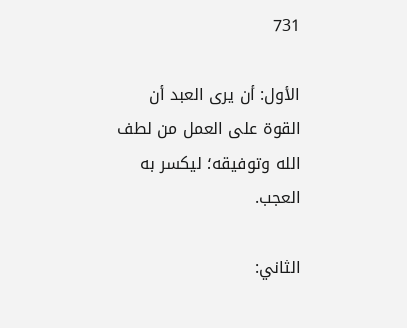731

الأول: أن يرى العبد أن القوة على العمل من لطف الله وتوفيقه؛ ليكسر به العجب.

الثاني: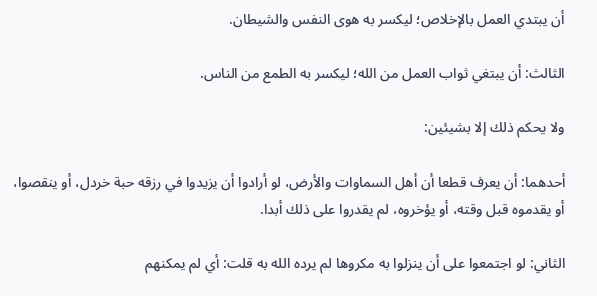أن يبتدي العمل بالإخلاص؛ ليكسر به هوى النفس والشيطان.

الثالث: أن يبتغي ثواب العمل من الله؛ ليكسر به الطمع من الناس.

ولا يحكم ذلك إلا بشيئين:

أحدهما: أن يعرف قطعا أن أهل السماوات والأرض، لو أرادوا أن يزيدوا في رزقه حبة خردل، أو ينقصوا، أو يقدموه قبل وقته، أو يؤخروه، لم يقدروا على ذلك أبدا.

الثاني: لو اجتمعوا على أن ينزلوا به مكروها لم يرده الله به قلت: أي لم يمكنهم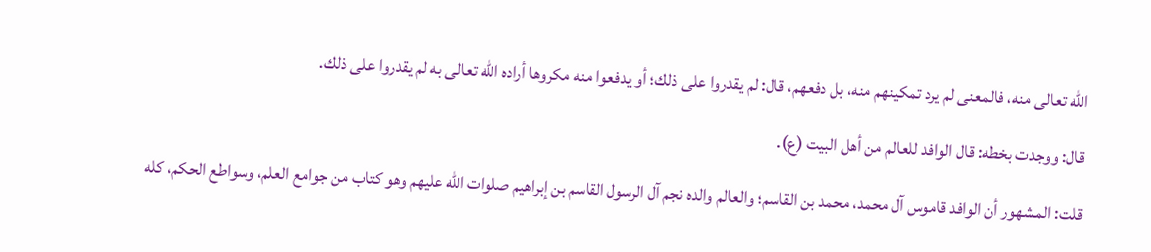الله تعالى منه، فالمعنى لم يرد تمكينهم منه، بل دفعهم، قال: لم يقدروا على ذلك؛ أو يدفعوا منه مكروها أراده الله تعالى به لم يقدروا على ذلك.

قال: ووجدت بخطه: قال الوافد للعالم من أهل البيت (ع).

قلت: المشهور أن الوافد قاموس آل محمد، محمد بن القاسم؛ والعالم والده نجم آل الرسول القاسم بن إبراهيم صلوات الله عليهم وهو كتاب من جوامع العلم، وسواطع الحكم، كله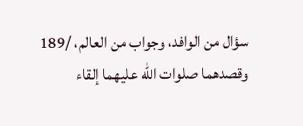سؤال من الوافد، وجواب من العالم، /189 وقصدهما صلوات الله عليهما إلقاء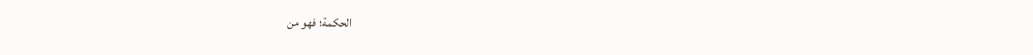الحكمة؛ فهو من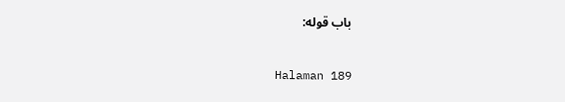باب قوله:

Halaman 189